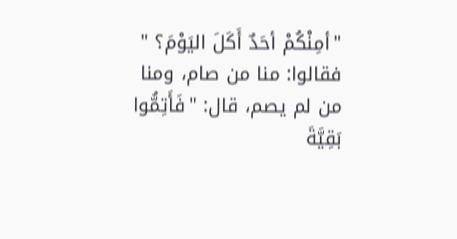"أمِنْكُمْ أحَدٌ أَكَلَ اليَوْمَ؟ " فقالوا: منا من صام، ومنا من لم يصم، قال: "فَأَتِمُّوا بَقِيَّةَ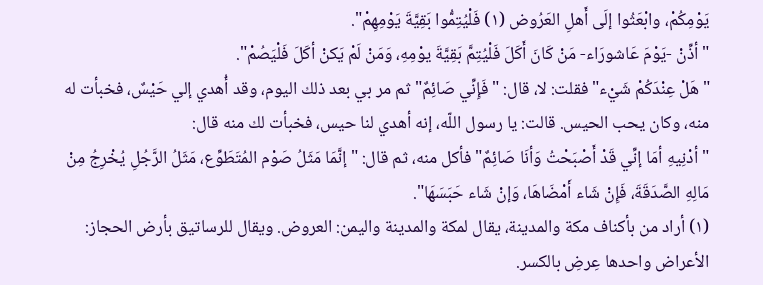يَوْمِكُمْ، وابْعَثُوا إلَى أَهلِ العَرُوض (١) فَلْيُتِمُّوا بَقِيَّةَ يَوْمِهِمْ".
"أذِّنْ -يَوْمَ عَاشورَاء- مَنْ كَانَ أَكَلَ فَلْيُتِمَّ بَقِيَّةَ يوْمِهِ، وَمَنْ لَمْ يَكنْ أكَلَ فَلْيَصُمْ".
"هَلْ عِنْدَكُمْ شَيْء" فقلت: لا، قال: "فَإِنِّي صَائِمٌ" ثم مر بي بعد ذلك اليوم، وقد أُهدي إلي حَيْسٌ، فخبأت له منه، وكان يحب الحيس. قالت: يا رسول اللّه، إنه أهدي لنا حيس، فخبأت لك منه قال:
"أدْنِيهِ أمَا إنِّي قَدْ أَصْبَحْتُ وَأنَا صَائِمٌ" فأكل منه، ثم قال: "إنَّمَا مَثَلُ صَوْم المُتَطَوِّع، مَثَلُ الرَّجُلِ يُخْرِجُ مِنْ مَالِهِ الصَّدَقَةَ، فَإِنْ شَاء أَمْضَاهَا، وَإنْ شَاء حَبَسَهَا".
(١) أراد من بأكناف مكة والمدينة، يقال لمكة والمدينة واليمن: العروض. ويقال للرساتيق بأرض الحجاز: الأعراض واحدها عِرضِ بالكسر.